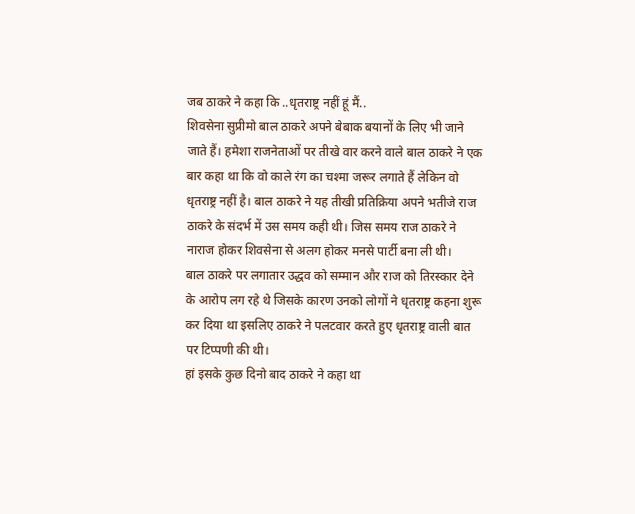जब ठाकरे ने कहा कि ..धृतराष्ट्र नहीं हूं मैं..
शिवसेना सुप्रीमो बाल ठाकरे अपने बेबाक बयानों के लिए भी जाने जाते हैं। हमेशा राजनेताओं पर तीखे वार करने वाले बाल ठाकरे ने एक बार कहा था कि वो काले रंग का चश्मा जरूर लगाते हैं लेकिन वो धृतराष्ट्र नहीं है। बाल ठाकरे ने यह तीखी प्रतिक्रिया अपने भतीजे राज ठाकरे के संदर्भ में उस समय कही थी। जिस समय राज ठाकरे ने नाराज होकर शिवसेना से अलग होकर मनसे पार्टी बना ली थी।
बाल ठाकरे पर लगातार उद्धव को सम्मान और राज को तिरस्कार देने के आरोप लग रहे थे जिसके कारण उनको लोगों ने धृतराष्ट्र कहना शुरू कर दिया था इसलिए ठाकरे ने पलटवार करते हुए धृतराष्ट्र वाली बात पर टिप्पणी की थी।
हां इसके कुछ दिनो बाद ठाकरे ने कहा था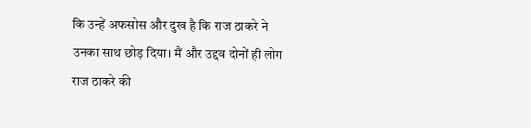कि उन्हें अफसोस और दुख है कि राज ठाकरे ने उनका साथ छोड़ दिया। मैं और उद्दव दोनों ही लोग राज ठाकरे की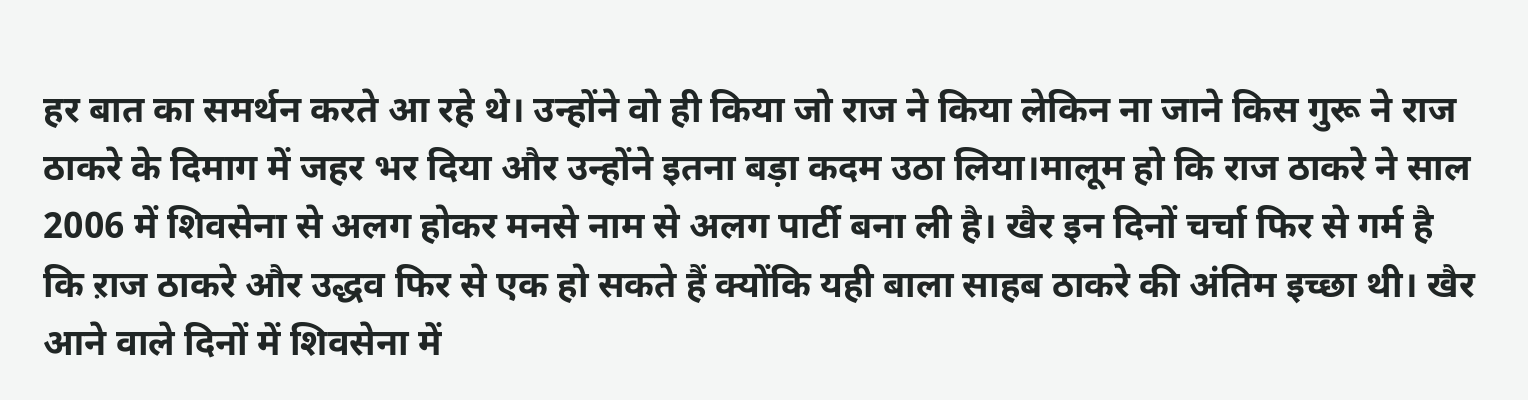हर बात का समर्थन करते आ रहे थे। उन्होंने वो ही किया जो राज ने किया लेकिन ना जाने किस गुरू ने राज ठाकरे के दिमाग में जहर भर दिया और उन्होंने इतना बड़ा कदम उठा लिया।मालूम हो कि राज ठाकरे ने साल 2006 में शिवसेना से अलग होकर मनसे नाम से अलग पार्टी बना ली है। खैर इन दिनों चर्चा फिर से गर्म है कि ऱाज ठाकरे और उद्धव फिर से एक हो सकते हैं क्योंकि यही बाला साहब ठाकरे की अंतिम इच्छा थी। खैर आने वाले दिनों में शिवसेना में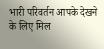भारी परिवर्तन आपके देखने के लिए मिल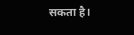सकता है।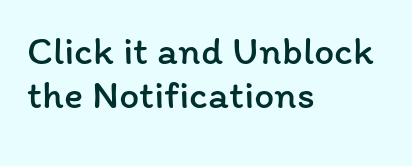Click it and Unblock the Notifications